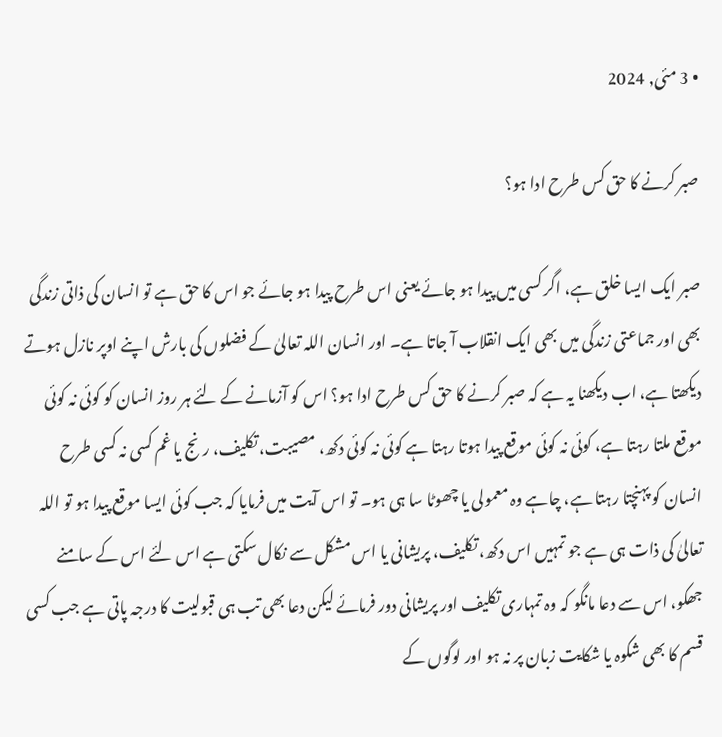• 3 مئی, 2024

صبر کرنے کا حق کس طرح ادا ہو؟

صبر ایک ایسا خلق ہے، اگر کسی میں پیدا ہو جائے یعنی اس طرح پیدا ہو جائے جو اس کا حق ہے تو انسان کی ذاتی زندگی بھی اور جماعتی زندگی میں بھی ایک انقلاب آ جاتا ہے۔ اور انسان اللہ تعالیٰ کے فضلوں کی بارش اپنے اوپر نازل ہوتے دیکھتا ہے، اب دیکھنا یہ ہے کہ صبر کرنے کا حق کس طرح ادا ہو؟ اس کو آزمانے کے لئے ہر روز انسان کو کوئی نہ کوئی موقع ملتا رہتا ہے، کوئی نہ کوئی موقع پیدا ہوتا رہتا ہے کوئی نہ کوئی دکھ، مصیبت، تکلیف، رنج یا غم کسی نہ کسی طرح انسان کو پہنچتا رہتا ہے، چاہے وہ معمولی یا چھوٹا سا ہی ہو۔ تو اس آیت میں فرمایا کہ جب کوئی ایسا موقع پیدا ہو تو اللہ تعالیٰ کی ذات ہی ہے جو تمہیں اس دکھ، تکلیف، پریشانی یا اس مشکل سے نکال سکتی ہے اس لئے اس کے سامنے جھکو، اس سے دعا مانگو کہ وہ تمہاری تکلیف اور پریشانی دور فرمائے لیکن دعا بھی تب ہی قبولیت کا درجہ پاتی ہے جب کسی قسم کا بھی شکوہ یا شکایت زبان پر نہ ہو اور لوگوں کے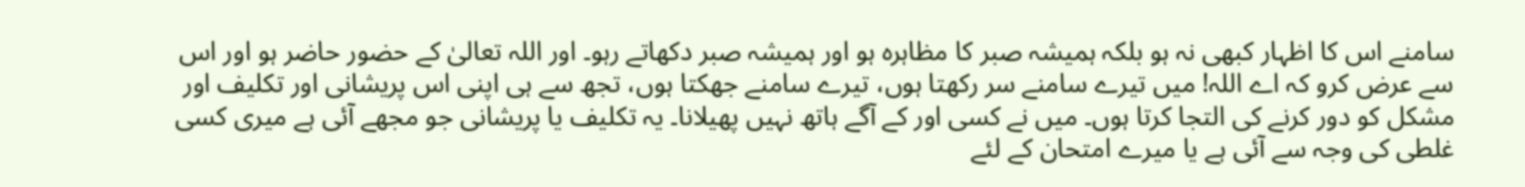سامنے اس کا اظہار کبھی نہ ہو بلکہ ہمیشہ صبر کا مظاہرہ ہو اور ہمیشہ صبر دکھاتے رہو۔ اور اللہ تعالیٰ کے حضور حاضر ہو اور اس سے عرض کرو کہ اے اللہ! میں تیرے سامنے سر رکھتا ہوں، تیرے سامنے جھکتا ہوں، تجھ سے ہی اپنی اس پریشانی اور تکلیف اور مشکل کو دور کرنے کی التجا کرتا ہوں۔ میں نے کسی اور کے آگے ہاتھ نہیں پھیلانا۔ یہ تکلیف یا پریشانی جو مجھے آئی ہے میری کسی غلطی کی وجہ سے آئی ہے یا میرے امتحان کے لئے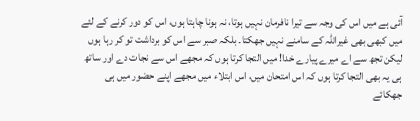آئی ہے میں اس کی وجہ سے تیرا نافرمان نہیں ہوتا، نہ ہونا چاہتا ہوں، اس کو دور کرنے کے لئے میں کبھی بھی غیراللہ کے سامنے نہیں جھکتا۔ بلکہ صبر سے اس کو برداشت تو کر رہا ہوں لیکن تجھ سے اے میرے پیارے خدا! میں التجا کرتا ہوں کہ مجھے اس سے نجات دے اور ساتھ ہی یہ بھی التجا کرتا ہوں کہ اس امتحان میں، اس ابتلاء میں مجھے اپنے حضور میں ہی جھکائے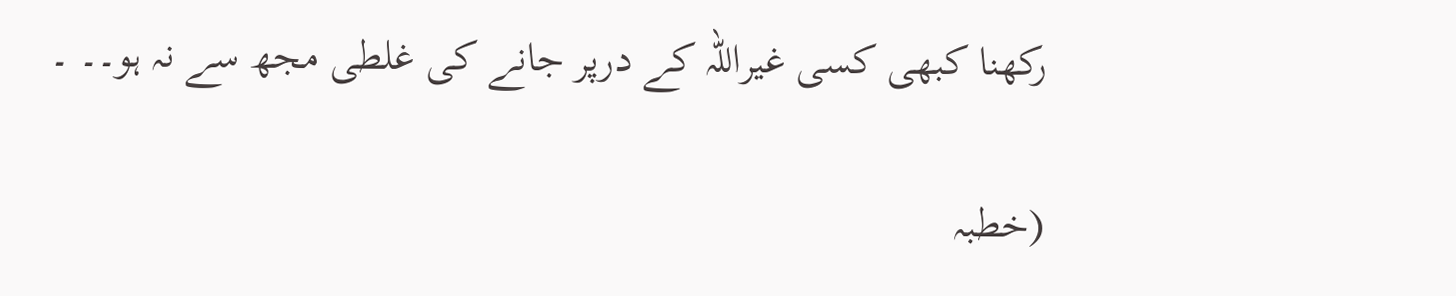رکھنا کبھی کسی غیراللہ کے درپر جانے کی غلطی مجھ سے نہ ہو۔۔ ۔

(خطبہ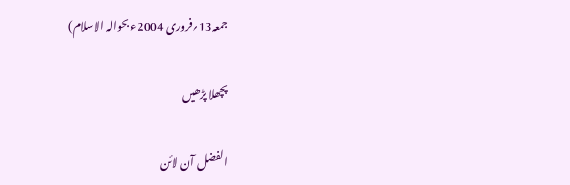جمعہ13؍فروری 2004ء بحوالہ الاسلام)

پچھلا پڑھیں

الفضل آن لائن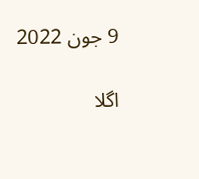9 جون 2022

اگلا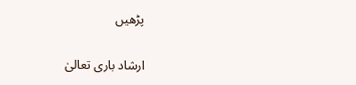پڑھیں

ارشاد باری تعالیٰ